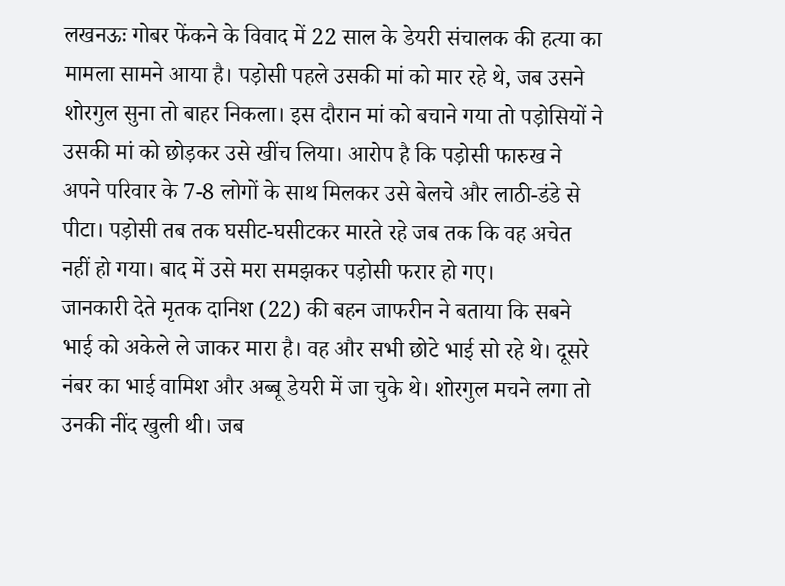लखनऊः गोबर फेंकने के विवाद में 22 साल के डेयरी संचालक की हत्या का मामला सामने आया है। पड़ोसी पहले उसकी मां को मार रहे थे, जब उसने शोरगुल सुना तो बाहर निकला। इस दौरान मां को बचाने गया तो पड़ोसियों ने उसकी मां को छोड़कर उसे खींच लिया। आरोप है कि पड़ोसी फारुख ने अपने परिवार के 7-8 लोगों के साथ मिलकर उसे बेलचे और लाठी-डंडे से पीटा। पड़ोसी तब तक घसीट-घसीटकर मारते रहे जब तक कि वह अचेत नहीं हो गया। बाद में उसे मरा समझकर पड़ोसी फरार हो गए।
जानकारी देते मृतक दानिश (22) की बहन जाफरीन ने बताया कि सबने भाई को अकेले ले जाकर मारा है। वह और सभी छोटे भाई सो रहे थे। दूसरे नंबर का भाई वामिश और अब्बू डेयरी में जा चुके थे। शोरगुल मचने लगा तो उनकी नींद खुली थी। जब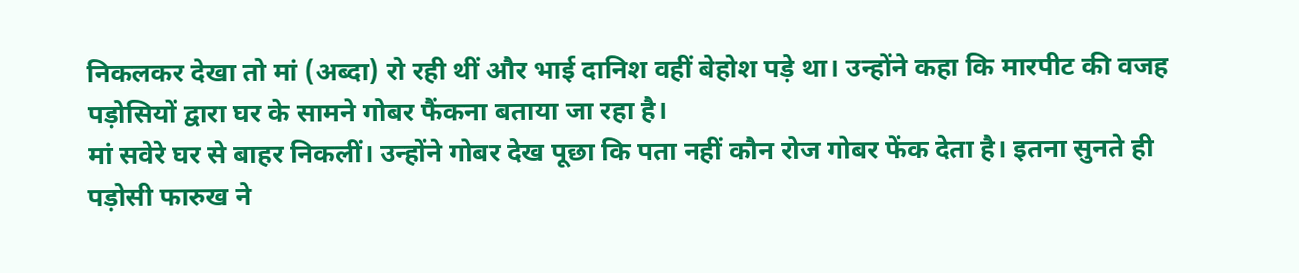निकलकर देखा तो मां (अब्दा) रो रही थीं और भाई दानिश वहीं बेहोश पड़े था। उन्होंने कहा कि मारपीट की वजह पड़ोसियों द्वारा घर के सामने गोबर फैंकना बताया जा रहा है।
मां सवेरे घर से बाहर निकलीं। उन्होंने गोबर देख पूछा कि पता नहीं कौन रोज गोबर फेंक देता है। इतना सुनते ही पड़ोसी फारुख ने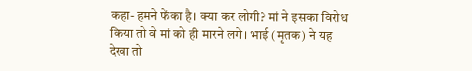कहा- हमने फेंका है। क्या कर लोगी? मां ने इसका विरोध किया तो वे मां को ही मारने लगे। भाई (मृतक) ने यह देखा तो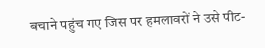बचाने पहुंच गए जिस पर हमलावरों ने उसे पीट-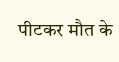पीटकर मौत के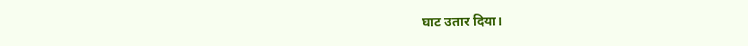घाट उतार दिया।